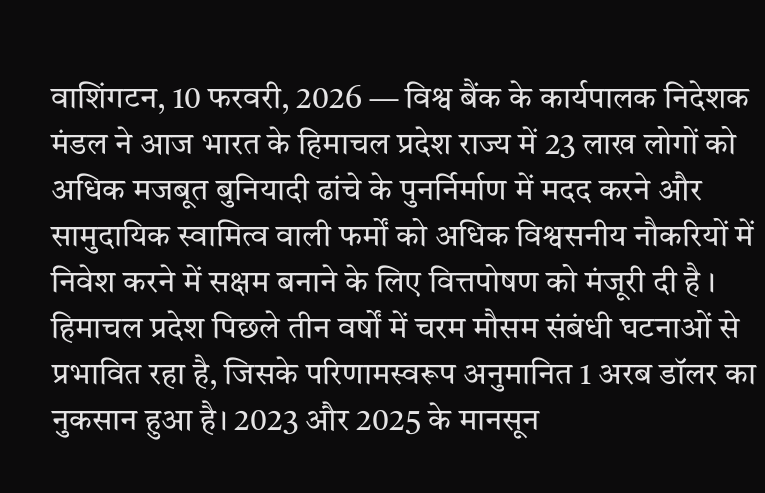वाशिंगटन, 10 फरवरी, 2026 — विश्व बैंक के कार्यपालक निदेशक मंडल ने आज भारत के हिमाचल प्रदेश राज्य में 23 लाख लोगों को अधिक मजबूत बुनियादी ढांचे के पुनर्निर्माण में मदद करने और सामुदायिक स्वामित्व वाली फर्मों को अधिक विश्वसनीय नौकरियों में निवेश करने में सक्षम बनाने के लिए वित्तपोषण को मंजूरी दी है ।
हिमाचल प्रदेश पिछले तीन वर्षों में चरम मौसम संबंधी घटनाओं से प्रभावित रहा है, जिसके परिणामस्वरूप अनुमानित 1 अरब डॉलर का नुकसान हुआ है। 2023 और 2025 के मानसून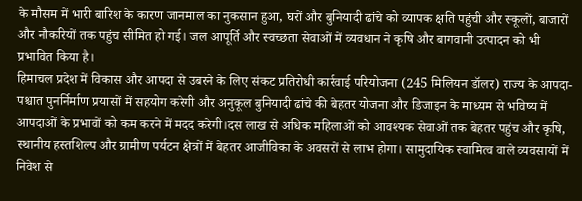के मौसम में भारी बारिश के कारण जानमाल का नुकसान हुआ, घरों और बुनियादी ढांचे को व्यापक क्षति पहुंची और स्कूलों, बाजारों और नौकरियों तक पहुंच सीमित हो गई। जल आपूर्ति और स्वच्छता सेवाओं में व्यवधान ने कृषि और बागवानी उत्पादन को भी प्रभावित किया है।
हिमाचल प्रदेश में विकास और आपदा से उबरने के लिए संकट प्रतिरोधी कार्रवाई परियोजना (245 मिलियन डॉलर) राज्य के आपदा-पश्चात पुनर्निर्माण प्रयासों में सहयोग करेगी और अनुकूल बुनियादी ढांचे की बेहतर योजना और डिजाइन के माध्यम से भविष्य में आपदाओं के प्रभावों को कम करने में मदद करेगी।दस लाख से अधिक महिलाओं को आवश्यक सेवाओं तक बेहतर पहुंच और कृषि, स्थानीय हस्तशिल्प और ग्रामीण पर्यटन क्षेत्रों में बेहतर आजीविका के अवसरों से लाभ होगा। सामुदायिक स्वामित्व वाले व्यवसायों में निवेश से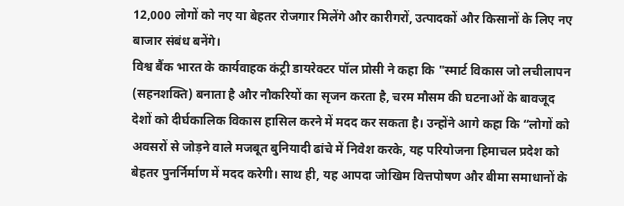12,000 लोगों को नए या बेहतर रोजगार मिलेंगे और कारीगरों, उत्पादकों और किसानों के लिए नए बाजार संबंध बनेंगे।
विश्व बैंक भारत के कार्यवाहक कंट्री डायरेक्टर पॉल प्रोसी ने कहा कि "स्मार्ट विकास जो लचीलापन (सहनशक्ति) बनाता है और नौकरियों का सृजन करता है, चरम मौसम की घटनाओं के बावजूद देशों को दीर्घकालिक विकास हासिल करने में मदद कर सकता है। उन्होंने आगे कहा कि “लोगों को अवसरों से जोड़ने वाले मजबूत बुनियादी ढांचे में निवेश करके, यह परियोजना हिमाचल प्रदेश को बेहतर पुनर्निर्माण में मदद करेगी। साथ ही, यह आपदा जोखिम वित्तपोषण और बीमा समाधानों के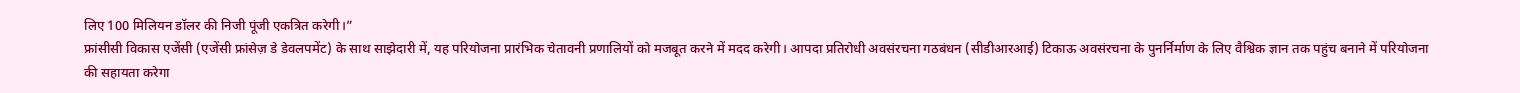लिए 100 मिलियन डॉलर की निजी पूंजी एकत्रित करेगी।”
फ्रांसीसी विकास एजेंसी (एजेंसी फ्रांसेज़ डे डेवलपमेंट) के साथ साझेदारी में, यह परियोजना प्रारंभिक चेतावनी प्रणालियों को मजबूत करने में मदद करेगी। आपदा प्रतिरोधी अवसंरचना गठबंधन (सीडीआरआई) टिकाऊ अवसंरचना के पुनर्निर्माण के लिए वैश्विक ज्ञान तक पहुंच बनाने में परियोजना की सहायता करेगा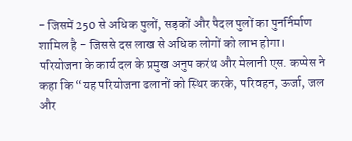- जिसमें 250 से अधिक पुलों, सड़कों और पैदल पुलों का पुनर्निर्माण शामिल है - जिससे दस लाख से अधिक लोगों को लाभ होगा।
परियोजना के कार्य दल के प्रमुख अनुप करंथ और मेलानी एस. कप्पेस ने कहा कि “यह परियोजना ढलानों को स्थिर करके, परिवहन, ऊर्जा, जल और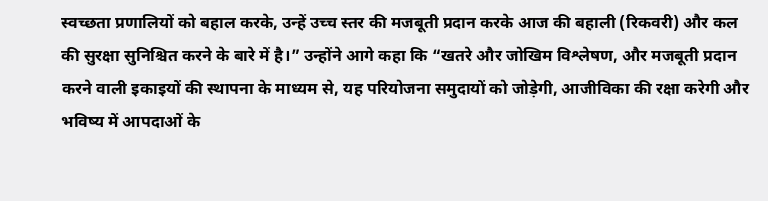स्वच्छता प्रणालियों को बहाल करके, उन्हें उच्च स्तर की मजबूती प्रदान करके आज की बहाली (रिकवरी) और कल की सुरक्षा सुनिश्चित करने के बारे में है।” उन्होंने आगे कहा कि “खतरे और जोखिम विश्लेषण, और मजबूती प्रदान करने वाली इकाइयों की स्थापना के माध्यम से, यह परियोजना समुदायों को जोड़ेगी, आजीविका की रक्षा करेगी और भविष्य में आपदाओं के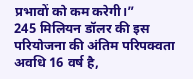प्रभावों को कम करेगी।”
245 मिलियन डॉलर की इस परियोजना की अंतिम परिपक्वता अवधि 16 वर्ष है,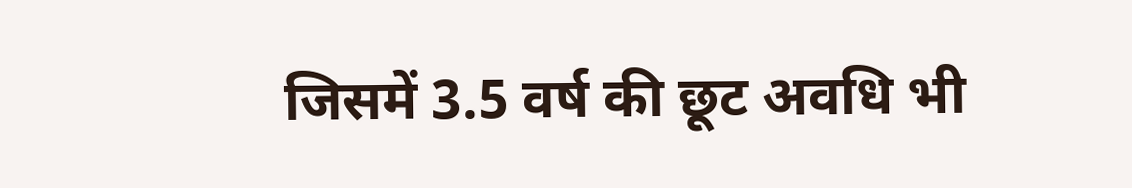जिसमें 3.5 वर्ष की छूट अवधि भी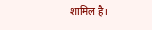शामिल है।